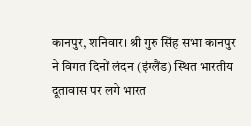कानपुर, शनिवार। श्री गुरु सिंह सभा कानपुर ने विगत दिनों लंदन (इंग्लैंड) स्थित भारतीय दूतावास पर लगे भारत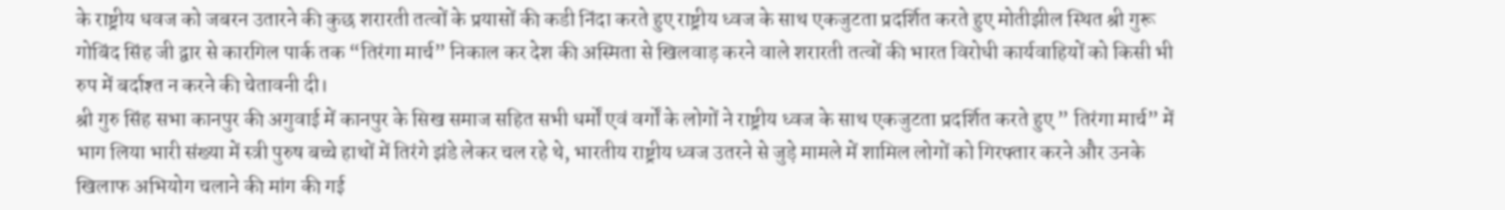के राष्ट्रीय धवज को जबरन उतारने की कुछ शरारती तत्वों के प्रयासों की कडी निंदा करते हुए राष्ट्रीय ध्वज के साथ एकजुटता प्रदर्शित करते हुए मोतीझील स्थित श्री गुरू गोबिंद सिंह जी द्वार से कारगिल पार्क तक “तिरंगा मार्च” निकाल कर देश की अस्मिता से खिलवाड़ करने वाले शरारती तत्वों की भारत विरोधी कार्यवाहियों को किसी भी रुप में बर्दाश्त न करने की चेतावनी दी।
श्री गुरु सिंह सभा कानपुर की अगुवाई में कानपुर के सिख समाज सहित सभी धर्मों एवं वर्गों के लोगों ने राष्ट्रीय ध्वज के साथ एकजुटता प्रदर्शित करते हुए ” तिरंगा मार्च” में भाग लिया भारी संख्या में स्त्री पुरुष बच्चे हाथों में तिरंगे झंडे लेकर चल रहे थे, भारतीय राष्ट्रीय ध्वज उतरने से जुड़े मामले में शामिल लोगों को गिरफ्तार करने और उनके खिलाफ अभियोग चलाने की मांग की गई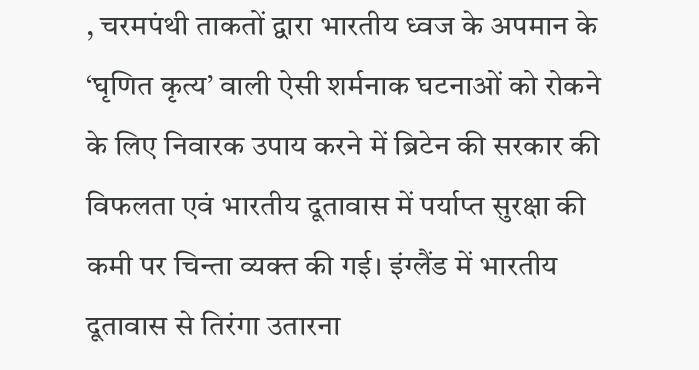, चरमपंथी ताकतों द्वारा भारतीय ध्वज के अपमान के ‘घृणित कृत्य’ वाली ऐसी शर्मनाक घटनाओं को रोकने के लिए निवारक उपाय करने में ब्रिटेन की सरकार की विफलता एवं भारतीय दूतावास में पर्याप्त सुरक्षा की कमी पर चिन्ता व्यक्त की गई। इंग्लैंड में भारतीय दूतावास से तिरंगा उतारना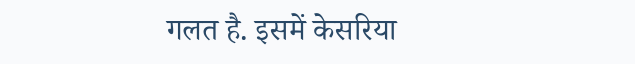गलत है. इसमें केसरिया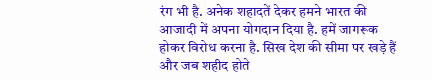रंग भी है. अनेक शहादतें देकर हमने भारत की आजादी में अपना योगदान दिया है. हमें जागरूक होकर विरोध करना है. सिख देश की सीमा पर खड़े हैं और जब शहीद होते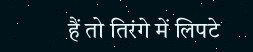हैं तो तिरंगे में लिपटे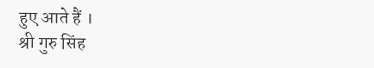हुए आते हैं ।
श्री गुरु सिंह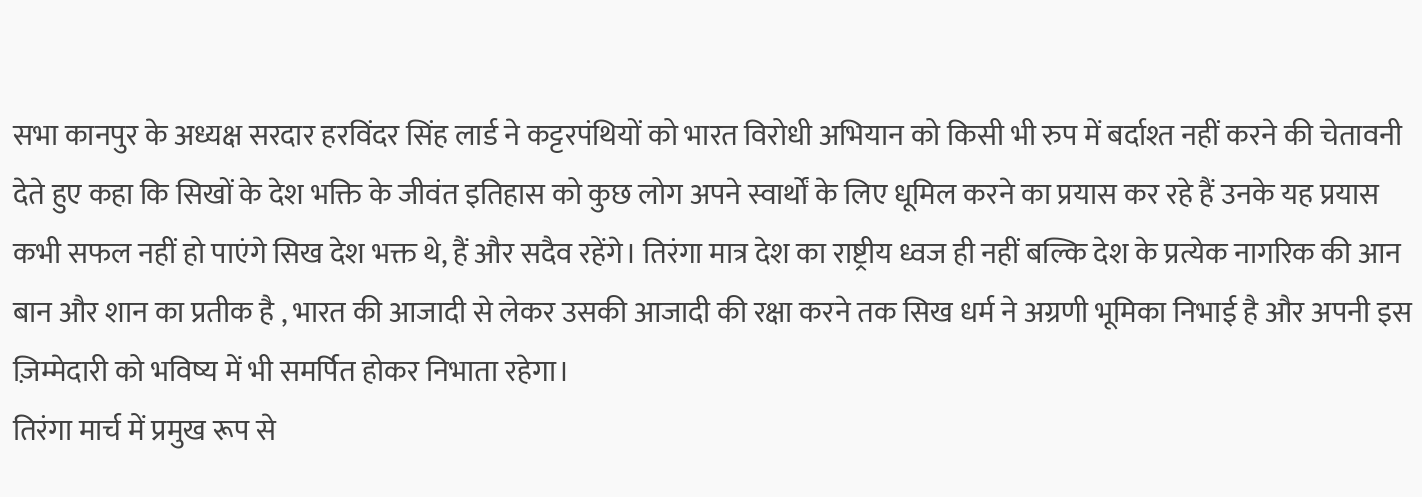सभा कानपुर के अध्यक्ष सरदार हरविंदर सिंह लार्ड ने कट्टरपंथियों को भारत विरोधी अभियान को किसी भी रुप में बर्दाश्त नहीं करने की चेतावनी देते हुए कहा कि सिखों के देश भक्ति के जीवंत इतिहास को कुछ लोग अपने स्वार्थों के लिए धूमिल करने का प्रयास कर रहे हैं उनके यह प्रयास कभी सफल नहीं हो पाएंगे सिख देश भक्त थे, हैं और सदैव रहेंगे। तिरंगा मात्र देश का राष्ट्रीय ध्वज ही नहीं बल्कि देश के प्रत्येक नागरिक की आन बान और शान का प्रतीक है , भारत की आजादी से लेकर उसकी आजादी की रक्षा करने तक सिख धर्म ने अग्रणी भूमिका निभाई है और अपनी इस ज़िम्मेदारी को भविष्य में भी समर्पित होकर निभाता रहेगा।
तिरंगा मार्च में प्रमुख रूप से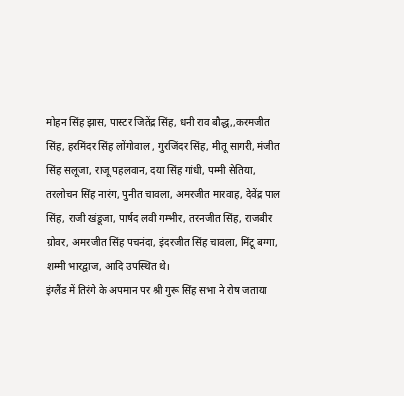मोहन सिंह झास, पास्टर जितेंद्र सिंह, धनी राव बौद्ध,,करमजीत सिंह, हरमिंदर सिंह लोंगोवाल , गुरजिंदर सिंह, मीतू सागरी, मंजीत सिंह सलूजा, राजू पहलवान, दया सिंह गांधी, पम्मी सेतिया, तरलोचन सिंह नारंग, पुनीत चावला, अमरजीत मारवाह, देवेंद्र पाल सिंह, राजी खंडूजा, पार्षद लवी गम्भीर, तरनजीत सिंह, राजबीर ग्रोवर, अमरजीत सिंह पचनंदा, इंदरजीत सिंह चावला, मिंटू बग्गा, शम्मी भारद्वाज, आदि उपस्थित थे।
इंग्लैंड में तिरंगे के अपमान पर श्री गुरू सिंह सभा ने रोष जताया